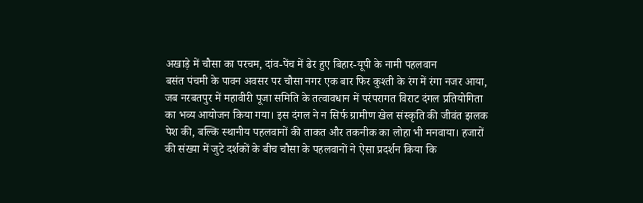अखाड़े में चौसा का परचम, दांव-पेंच में ढेर हुए बिहार-यूपी के नामी पहलवान
बसंत पंचमी के पावन अवसर पर चौसा नगर एक बार फिर कुश्ती के रंग में रंगा नजर आया, जब नरबतपुर में महावीरी पूजा समिति के तत्वावधान में परंपरागत विराट दंगल प्रतियोगिता का भव्य आयोजन किया गया। इस दंगल ने न सिर्फ ग्रामीण खेल संस्कृति की जीवंत झलक पेश की, बल्कि स्थानीय पहलवानों की ताकत और तकनीक का लोहा भी मनवाया। हजारों की संख्या में जुटे दर्शकों के बीच चौसा के पहलवानों ने ऐसा प्रदर्शन किया कि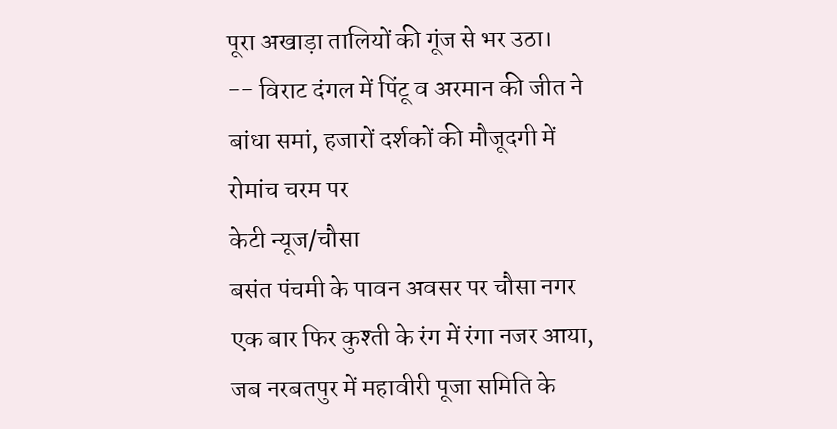पूरा अखाड़ा तालियों की गूंज से भर उठा।
-- विराट दंगल में पिंटू व अरमान की जीत ने बांधा समां, हजारों दर्शकों की मौजूदगी में रोमांच चरम पर
केटी न्यूज/चौसा
बसंत पंचमी के पावन अवसर पर चौसा नगर एक बार फिर कुश्ती के रंग में रंगा नजर आया, जब नरबतपुर में महावीरी पूजा समिति के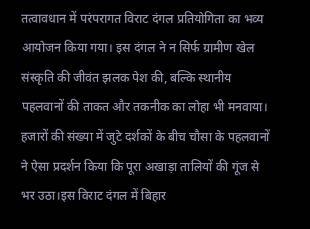तत्वावधान में परंपरागत विराट दंगल प्रतियोगिता का भव्य आयोजन किया गया। इस दंगल ने न सिर्फ ग्रामीण खेल संस्कृति की जीवंत झलक पेश की, बल्कि स्थानीय पहलवानों की ताकत और तकनीक का लोहा भी मनवाया। हजारों की संख्या में जुटे दर्शकों के बीच चौसा के पहलवानों ने ऐसा प्रदर्शन किया कि पूरा अखाड़ा तालियों की गूंज से भर उठा।इस विराट दंगल में बिहार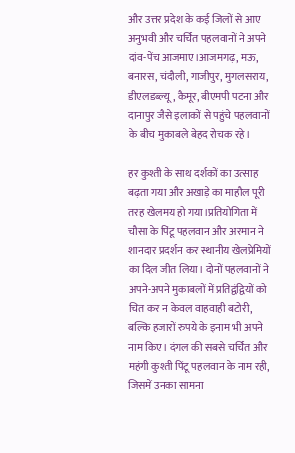और उत्तर प्रदेश के कई जिलों से आए अनुभवी और चर्चित पहलवानों ने अपने दांव-पेंच आजमाए।आजमगढ़, मऊ, बनारस, चंदौली, गाजीपुर, मुगलसराय, डीएलडब्ल्यू, कैमूर, बीएमपी पटना और दानापुर जैसे इलाकों से पहुंचे पहलवानों के बीच मुकाबले बेहद रोचक रहे।

हर कुश्ती के साथ दर्शकों का उत्साह बढ़ता गया और अखाड़े का माहौल पूरी तरह खेलमय हो गया।प्रतियोगिता में चौसा के पिंटू पहलवान और अरमान ने शानदार प्रदर्शन कर स्थानीय खेलप्रेमियों का दिल जीत लिया। दोनों पहलवानों ने अपने-अपने मुकाबलों में प्रतिद्वंद्वियों को चित कर न केवल वाहवाही बटोरी, बल्कि हजारों रुपये के इनाम भी अपने नाम किए। दंगल की सबसे चर्चित और महंगी कुश्ती पिंटू पहलवान के नाम रही, जिसमें उनका सामना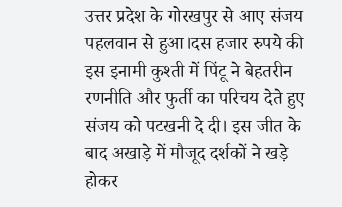उत्तर प्रदेश के गोरखपुर से आए संजय पहलवान से हुआ।दस हजार रुपये की इस इनामी कुश्ती में पिंटू ने बेहतरीन रणनीति और फुर्ती का परिचय देते हुए संजय को पटखनी दे दी। इस जीत के बाद अखाड़े में मौजूद दर्शकों ने खड़े होकर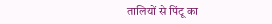तालियों से पिंटू का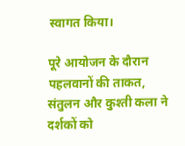स्वागत किया।

पूरे आयोजन के दौरान पहलवानों की ताकत, संतुलन और कुश्ती कला ने दर्शकों को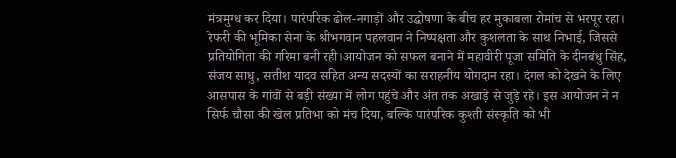मंत्रमुग्ध कर दिया। पारंपरिक ढोल-नगाड़ों और उद्घोषणा के बीच हर मुकाबला रोमांच से भरपूर रहा। रेफरी की भूमिका सेना के श्रीभगवान पहलवान ने निष्पक्षता और कुशलता के साथ निभाई, जिससे प्रतियोगिता की गरिमा बनी रही।आयोजन को सफल बनाने में महावीरी पूजा समिति के दीनबंधु सिंह, संजय साधु, सतीश यादव सहित अन्य सदस्यों का सराहनीय योगदान रहा। दंगल को देखने के लिए आसपास के गांवों से बड़ी संख्या में लोग पहुंचे और अंत तक अखाड़े से जुड़े रहे। इस आयोजन ने न सिर्फ चौसा की खेल प्रतिभा को मंच दिया, बल्कि पारंपरिक कुश्ती संस्कृति को भी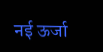नई ऊर्जा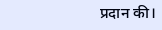प्रदान की।